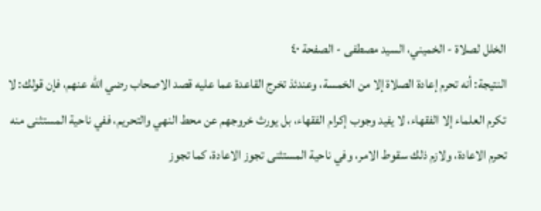الخلل لصلاة - الخميني، السيد مصطفى - الصفحة ٤٠
النتيجة: أنه تحرم إعادة الصلاة إلا من الخمسة، وعندئذ تخرج القاعدة عما عليه قصد الاصحاب رضي الله عنهم، فإن قولك: لا تكرم العلماء إلا الفقهاء، لا يفيد وجوب إكرام الفقهاء، بل يورث خروجهم عن محط النهي والتحريم، ففي ناحية المستثنى منه تحرم الاعادة، ولازم ذلك سقوط الامر، وفي ناحية المستثنى تجوز الاعادة، كما تجوز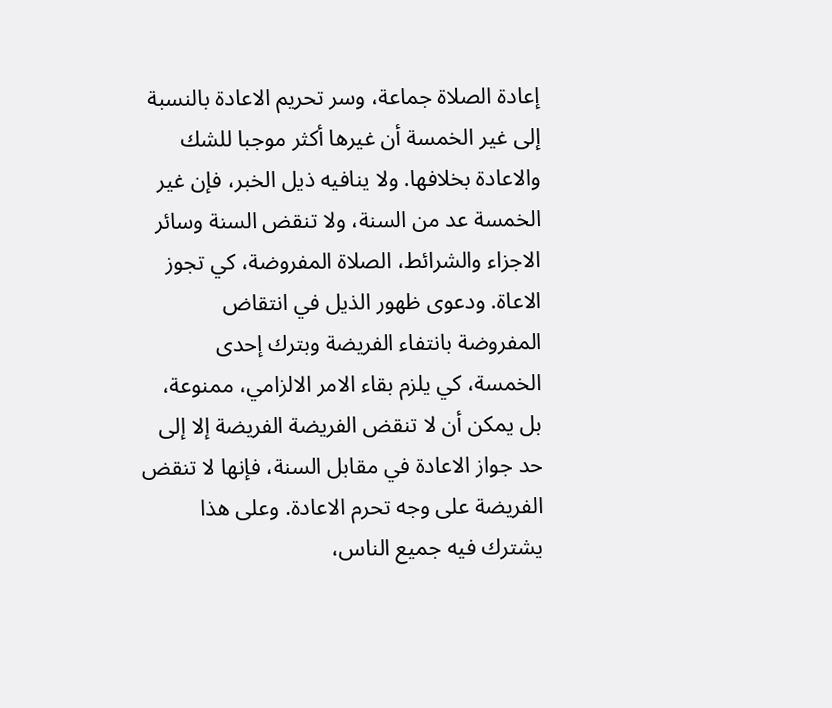إعادة الصلاة جماعة، وسر تحريم الاعادة بالنسبة إلى غير الخمسة أن غيرها أكثر موجبا للشك والاعادة بخلافها. ولا ينافيه ذيل الخبر، فإن غير الخمسة عد من السنة، ولا تنقض السنة وسائر الاجزاء والشرائط، الصلاة المفروضة، كي تجوز الاعاة. ودعوى ظهور الذيل في انتقاض المفروضة بانتفاء الفريضة وبترك إحدى الخمسة، كي يلزم بقاء الامر الالزامي، ممنوعة، بل يمكن أن لا تنقض الفريضة الفريضة إلا إلى حد جواز الاعادة في مقابل السنة، فإنها لا تنقض الفريضة على وجه تحرم الاعادة. وعلى هذا يشترك فيه جميع الناس،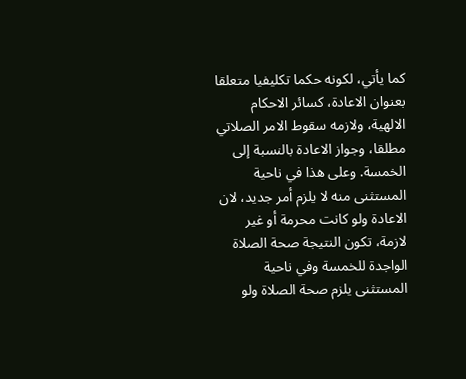كما يأتي، لكونه حكما تكليفيا متعلقا بعنوان الاعادة، كسائر الاحكام الالهية، ولازمه سقوط الامر الصلاتي مطلقا، وجواز الاعادة بالنسبة إلى الخمسة. وعلى هذا في ناحية المستثنى منه لا يلزم أمر جديد، لان الاعادة ولو كانت محرمة أو غير لازمة، تكون النتيجة صحة الصلاة الواجدة للخمسة وفي ناحية المستثنى يلزم صحة الصلاة ولو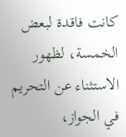كانت فاقدة لبعض الخمسة، لظهور الاستثناء عن التحريم في الجواز،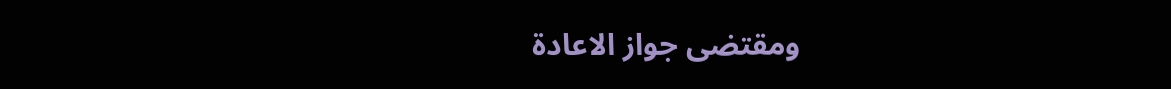ومقتضى جواز الاعادة